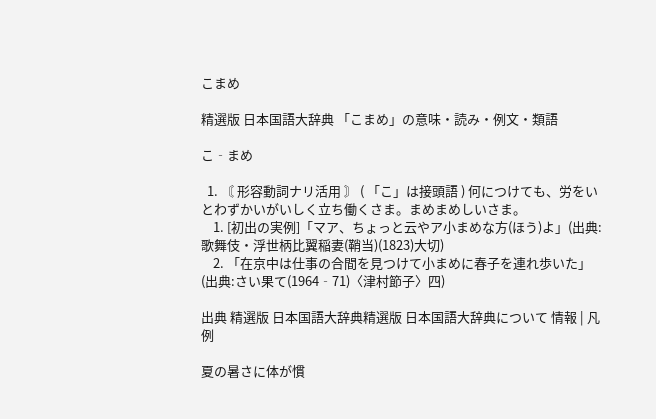こまめ

精選版 日本国語大辞典 「こまめ」の意味・読み・例文・類語

こ‐まめ

  1. 〘 形容動詞ナリ活用 〙 ( 「こ」は接頭語 ) 何につけても、労をいとわずかいがいしく立ち働くさま。まめまめしいさま。
    1. [初出の実例]「マア、ちょっと云やア小まめな方(ほう)よ」(出典:歌舞伎・浮世柄比翼稲妻(鞘当)(1823)大切)
    2. 「在京中は仕事の合間を見つけて小まめに春子を連れ歩いた」(出典:さい果て(1964‐71)〈津村節子〉四)

出典 精選版 日本国語大辞典精選版 日本国語大辞典について 情報 | 凡例

夏の暑さに体が慣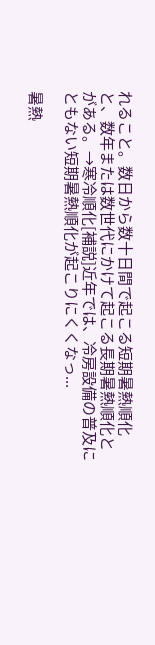れること。数日から数十日間で起こる短期暑熱順化と、数年または数世代にかけて起こる長期暑熱順化とがある。→寒冷順化[補説]近年では、冷房設備の普及にともない短期暑熱順化が起こりにくくなっ...

暑熱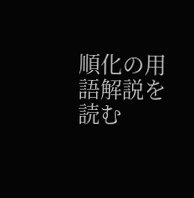順化の用語解説を読む